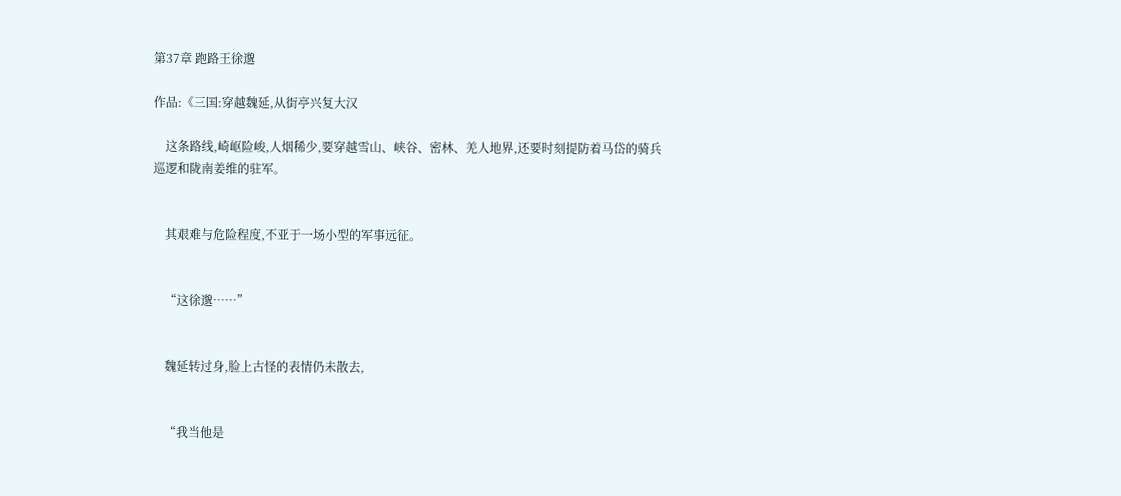第37章 跑路王徐邈

作品:《三国:穿越魏延,从街亭兴复大汉

    这条路线,崎岖险峻,人烟稀少,要穿越雪山、峡谷、密林、羌人地界,还要时刻提防着马岱的骑兵巡逻和陇南姜维的驻军。


    其艰难与危险程度,不亚于一场小型的军事远征。


    “这徐邈……”


    魏延转过身,脸上古怪的表情仍未散去,


    “我当他是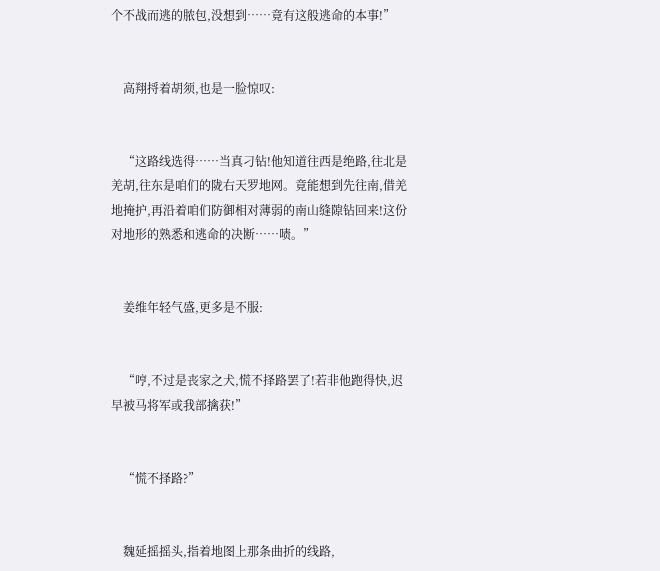个不战而逃的脓包,没想到……竟有这般逃命的本事!”


    高翔捋着胡须,也是一脸惊叹:


    “这路线选得……当真刁钻!他知道往西是绝路,往北是羌胡,往东是咱们的陇右天罗地网。竟能想到先往南,借羌地掩护,再沿着咱们防御相对薄弱的南山缝隙钻回来!这份对地形的熟悉和逃命的决断……啧。”


    姜维年轻气盛,更多是不服:


    “哼,不过是丧家之犬,慌不择路罢了!若非他跑得快,迟早被马将军或我部擒获!”


    “慌不择路?”


    魏延摇摇头,指着地图上那条曲折的线路,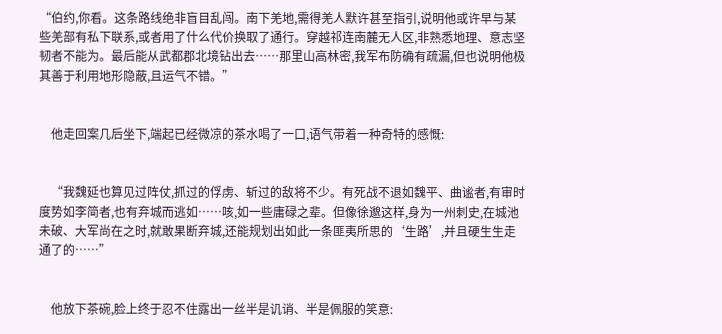“伯约,你看。这条路线绝非盲目乱闯。南下羌地,需得羌人默许甚至指引,说明他或许早与某些羌部有私下联系,或者用了什么代价换取了通行。穿越祁连南麓无人区,非熟悉地理、意志坚韧者不能为。最后能从武都郡北境钻出去……那里山高林密,我军布防确有疏漏,但也说明他极其善于利用地形隐蔽,且运气不错。”


    他走回案几后坐下,端起已经微凉的茶水喝了一口,语气带着一种奇特的感慨:


    “我魏延也算见过阵仗,抓过的俘虏、斩过的敌将不少。有死战不退如魏平、曲谧者,有审时度势如李简者,也有弃城而逃如……咳,如一些庸碌之辈。但像徐邈这样,身为一州刺史,在城池未破、大军尚在之时,就敢果断弃城,还能规划出如此一条匪夷所思的‘生路’,并且硬生生走通了的……”


    他放下茶碗,脸上终于忍不住露出一丝半是讥诮、半是佩服的笑意: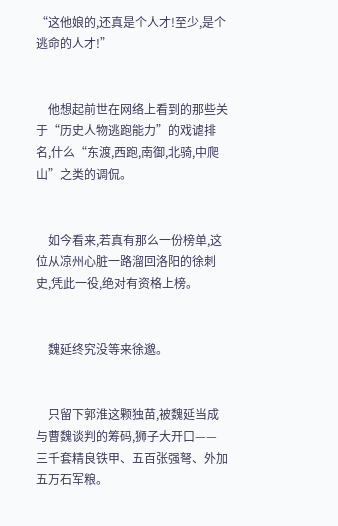“这他娘的,还真是个人才!至少,是个逃命的人才!”


    他想起前世在网络上看到的那些关于“历史人物逃跑能力”的戏谑排名,什么“东渡,西跑,南御,北骑,中爬山”之类的调侃。


    如今看来,若真有那么一份榜单,这位从凉州心脏一路溜回洛阳的徐刺史,凭此一役,绝对有资格上榜。


    魏延终究没等来徐邈。


    只留下郭淮这颗独苗,被魏延当成与曹魏谈判的筹码,狮子大开口——三千套精良铁甲、五百张强弩、外加五万石军粮。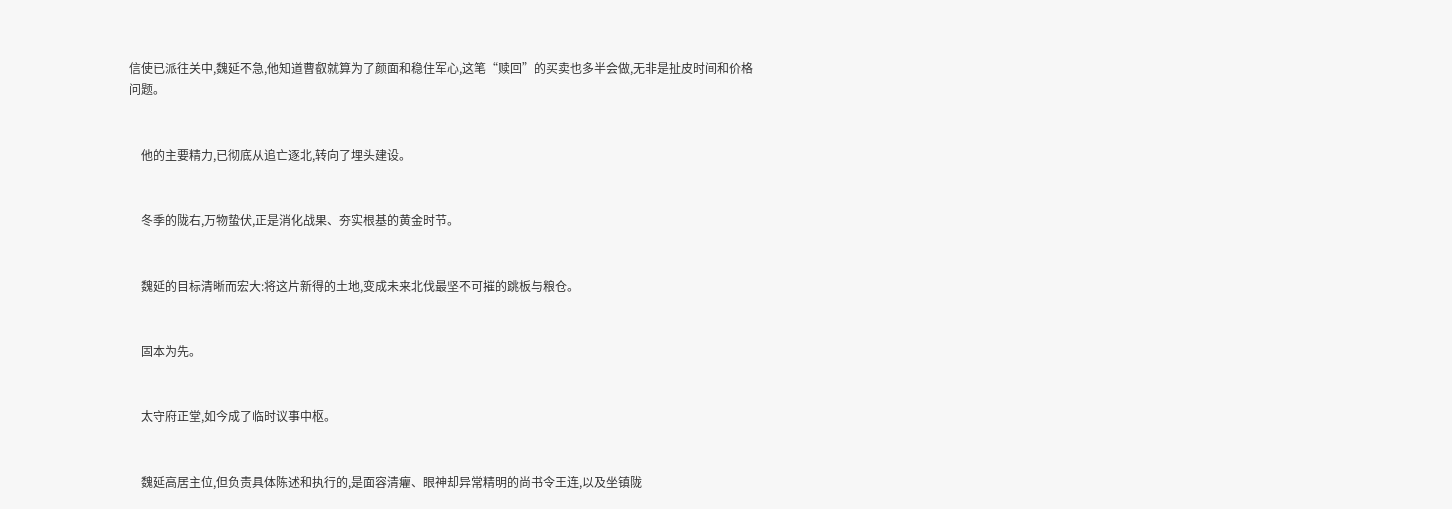信使已派往关中,魏延不急,他知道曹叡就算为了颜面和稳住军心,这笔“赎回”的买卖也多半会做,无非是扯皮时间和价格问题。


    他的主要精力,已彻底从追亡逐北,转向了埋头建设。


    冬季的陇右,万物蛰伏,正是消化战果、夯实根基的黄金时节。


    魏延的目标清晰而宏大:将这片新得的土地,变成未来北伐最坚不可摧的跳板与粮仓。


    固本为先。


    太守府正堂,如今成了临时议事中枢。


    魏延高居主位,但负责具体陈述和执行的,是面容清癯、眼神却异常精明的尚书令王连,以及坐镇陇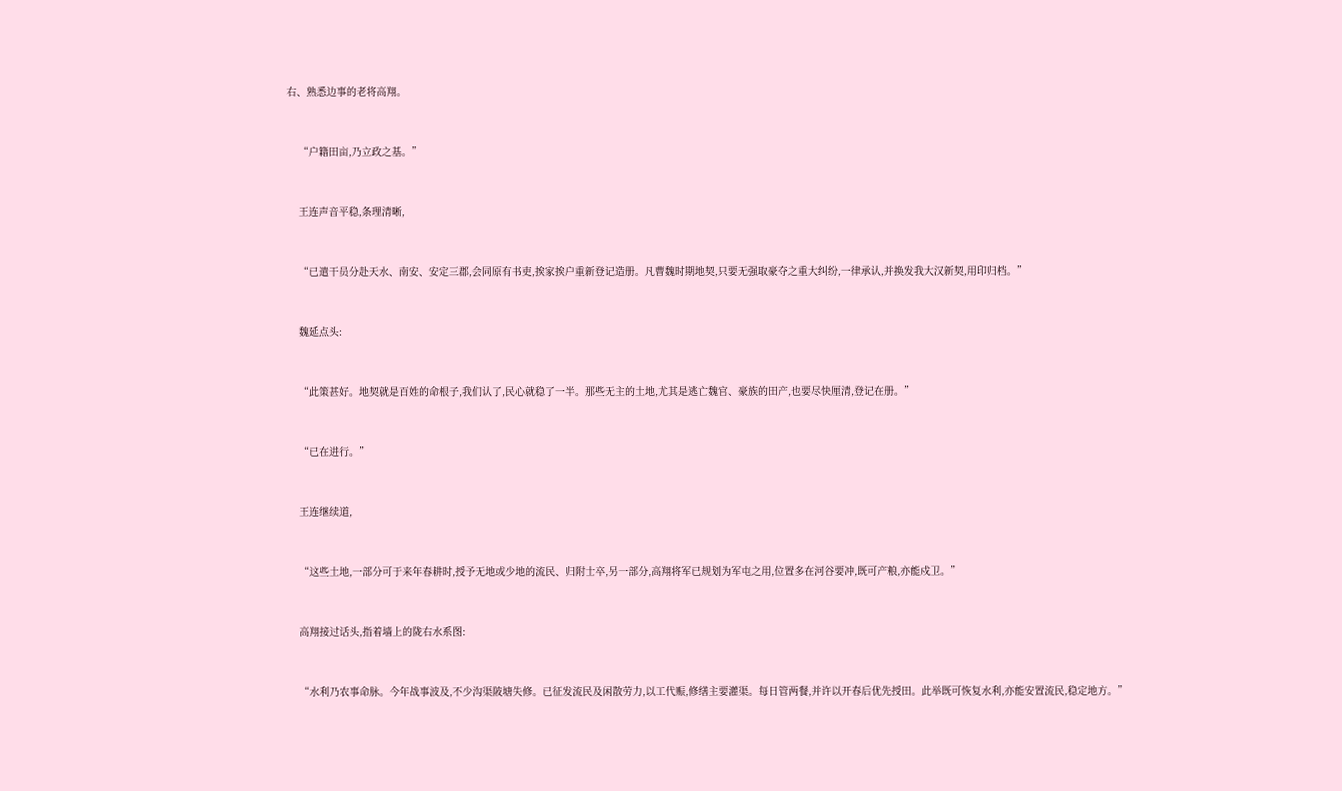右、熟悉边事的老将高翔。


    “户籍田亩,乃立政之基。”


    王连声音平稳,条理清晰,


    “已遣干员分赴天水、南安、安定三郡,会同原有书吏,挨家挨户重新登记造册。凡曹魏时期地契,只要无强取豪夺之重大纠纷,一律承认,并换发我大汉新契,用印归档。”


    魏延点头:


    “此策甚好。地契就是百姓的命根子,我们认了,民心就稳了一半。那些无主的土地,尤其是逃亡魏官、豪族的田产,也要尽快厘清,登记在册。”


    “已在进行。”


    王连继续道,


    “这些土地,一部分可于来年春耕时,授予无地或少地的流民、归附士卒,另一部分,高翔将军已规划为军屯之用,位置多在河谷要冲,既可产粮,亦能戍卫。”


    高翔接过话头,指着墙上的陇右水系图:


    “水利乃农事命脉。今年战事波及,不少沟渠陂塘失修。已征发流民及闲散劳力,以工代赈,修缮主要灌渠。每日管两餐,并许以开春后优先授田。此举既可恢复水利,亦能安置流民,稳定地方。”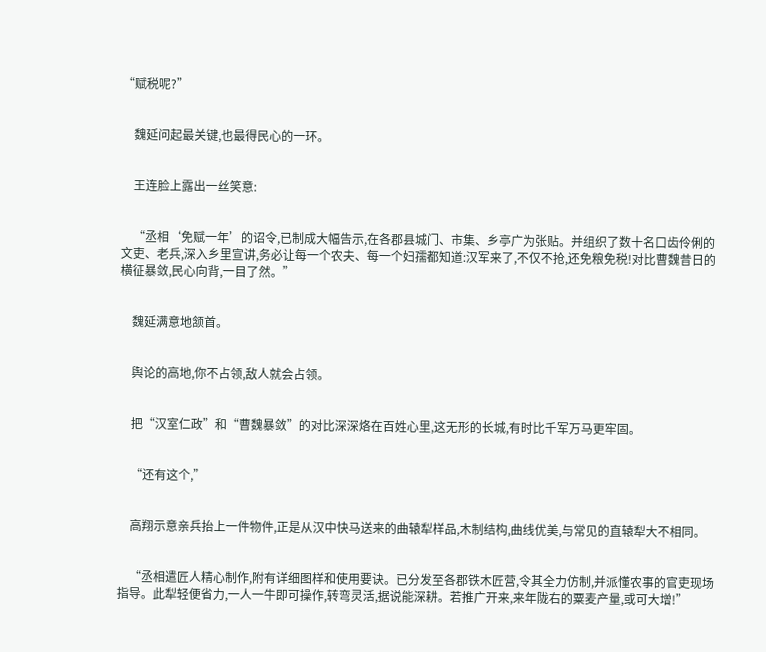“赋税呢?”


    魏延问起最关键,也最得民心的一环。


    王连脸上露出一丝笑意:


    “丞相‘免赋一年’的诏令,已制成大幅告示,在各郡县城门、市集、乡亭广为张贴。并组织了数十名口齿伶俐的文吏、老兵,深入乡里宣讲,务必让每一个农夫、每一个妇孺都知道:汉军来了,不仅不抢,还免粮免税!对比曹魏昔日的横征暴敛,民心向背,一目了然。”


    魏延满意地颔首。


    舆论的高地,你不占领,敌人就会占领。


    把“汉室仁政”和“曹魏暴敛”的对比深深烙在百姓心里,这无形的长城,有时比千军万马更牢固。


    “还有这个,”


    高翔示意亲兵抬上一件物件,正是从汉中快马送来的曲辕犁样品,木制结构,曲线优美,与常见的直辕犁大不相同。


    “丞相遣匠人精心制作,附有详细图样和使用要诀。已分发至各郡铁木匠营,令其全力仿制,并派懂农事的官吏现场指导。此犁轻便省力,一人一牛即可操作,转弯灵活,据说能深耕。若推广开来,来年陇右的粟麦产量,或可大增!”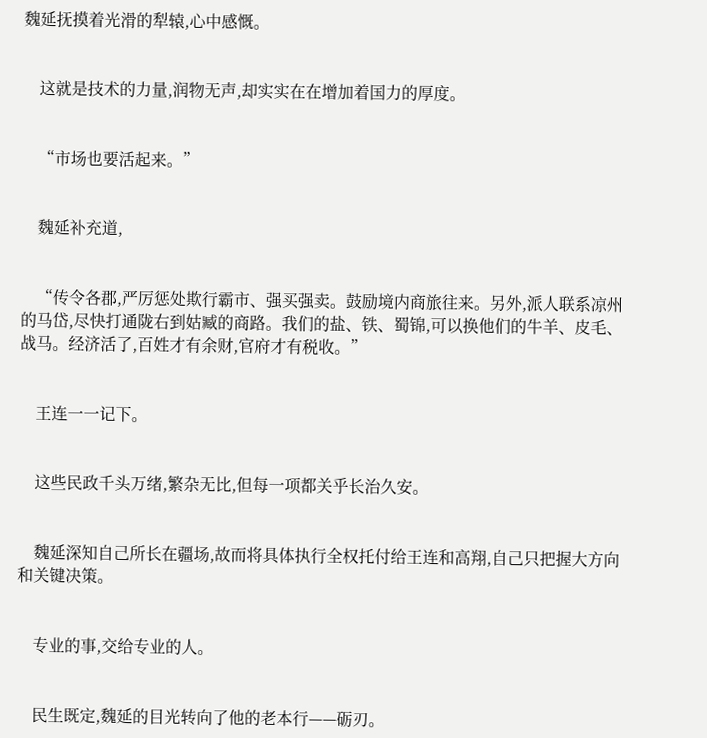魏延抚摸着光滑的犁辕,心中感慨。


    这就是技术的力量,润物无声,却实实在在增加着国力的厚度。


    “市场也要活起来。”


    魏延补充道,


    “传令各郡,严厉惩处欺行霸市、强买强卖。鼓励境内商旅往来。另外,派人联系凉州的马岱,尽快打通陇右到姑臧的商路。我们的盐、铁、蜀锦,可以换他们的牛羊、皮毛、战马。经济活了,百姓才有余财,官府才有税收。”


    王连一一记下。


    这些民政千头万绪,繁杂无比,但每一项都关乎长治久安。


    魏延深知自己所长在疆场,故而将具体执行全权托付给王连和高翔,自己只把握大方向和关键决策。


    专业的事,交给专业的人。


    民生既定,魏延的目光转向了他的老本行——砺刃。